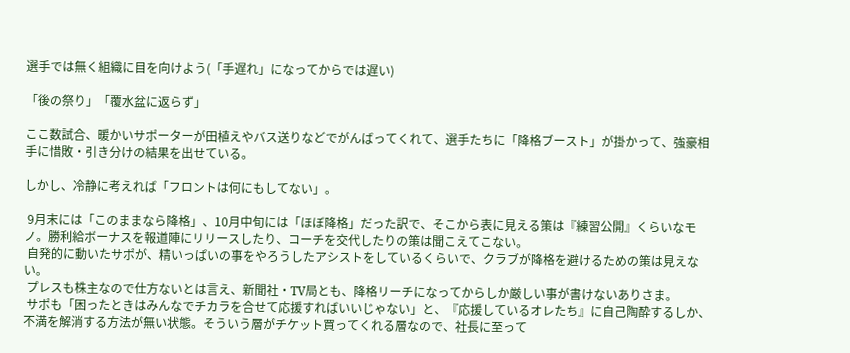選手では無く組織に目を向けよう(「手遅れ」になってからでは遅い)

「後の祭り」「覆水盆に返らず」

ここ数試合、暖かいサポーターが田植えやバス送りなどでがんばってくれて、選手たちに「降格ブースト」が掛かって、強豪相手に惜敗・引き分けの結果を出せている。

しかし、冷静に考えれば「フロントは何にもしてない」。

 9月末には「このままなら降格」、10月中旬には「ほぼ降格」だった訳で、そこから表に見える策は『練習公開』くらいなモノ。勝利給ボーナスを報道陣にリリースしたり、コーチを交代したりの策は聞こえてこない。
 自発的に動いたサポが、精いっぱいの事をやろうしたアシストをしているくらいで、クラブが降格を避けるための策は見えない。
 プレスも株主なので仕方ないとは言え、新聞社・TV局とも、降格リーチになってからしか厳しい事が書けないありさま。
 サポも「困ったときはみんなでチカラを合せて応援すればいいじゃない」と、『応援しているオレたち』に自己陶酔するしか、不満を解消する方法が無い状態。そういう層がチケット買ってくれる層なので、社長に至って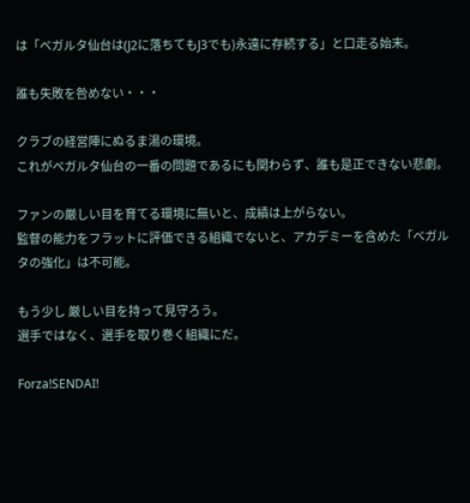は「ベガルタ仙台は(J2に落ちてもJ3でも)永遠に存続する」と口走る始末。

誰も失敗を咎めない・・・

クラブの経営陣にぬるま湯の環境。
これがベガルタ仙台の一番の問題であるにも関わらず、誰も是正できない悲劇。

ファンの厳しい目を育てる環境に無いと、成績は上がらない。
監督の能力をフラットに評価できる組織でないと、アカデミーを含めた「ベガルタの強化」は不可能。

もう少し 厳しい目を持って見守ろう。
選手ではなく、選手を取り巻く組織にだ。

Forza!SENDAI!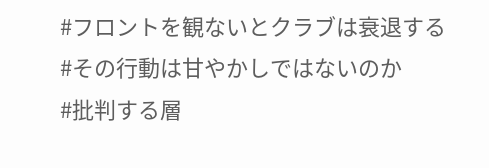#フロントを観ないとクラブは衰退する
#その行動は甘やかしではないのか
#批判する層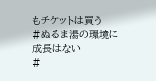もチケットは買う
#ぬるま湯の環境に成長はない
#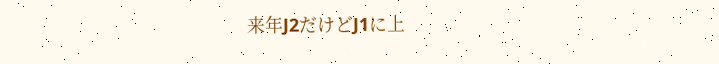来年J2だけどJ1に上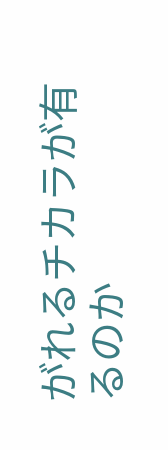がれるチカラが有るのか